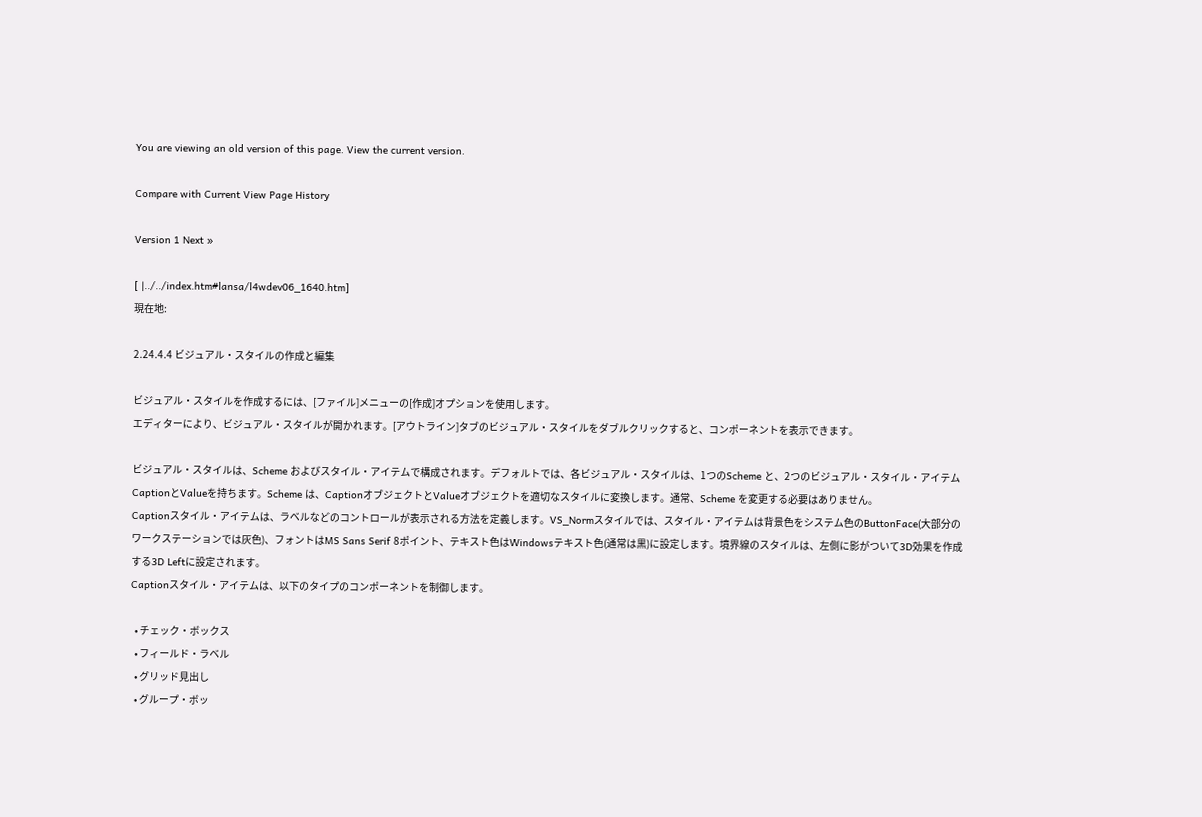You are viewing an old version of this page. View the current version.

Compare with Current View Page History

Version 1 Next »

[ |../../index.htm#lansa/l4wdev06_1640.htm]
現在地:

2.24.4.4 ビジュアル・スタイルの作成と編集

ビジュアル・スタイルを作成するには、[ファイル]メニューの[作成]オプションを使用します。
エディターにより、ビジュアル・スタイルが開かれます。[アウトライン]タブのビジュアル・スタイルをダブルクリックすると、コンポーネントを表示できます。

ビジュアル・スタイルは、Scheme およびスタイル・アイテムで構成されます。デフォルトでは、各ビジュアル・スタイルは、1つのScheme と、2つのビジュアル・スタイル・アイテムCaptionとValueを持ちます。Scheme は、CaptionオブジェクトとValueオブジェクトを適切なスタイルに変換します。通常、Scheme を変更する必要はありません。
Captionスタイル・アイテムは、ラベルなどのコントロールが表示される方法を定義します。VS_Normスタイルでは、スタイル・アイテムは背景色をシステム色のButtonFace(大部分のワークステーションでは灰色)、フォントはMS Sans Serif 8ポイント、テキスト色はWindowsテキスト色(通常は黒)に設定します。境界線のスタイルは、左側に影がついて3D効果を作成する3D Leftに設定されます。
Captionスタイル・アイテムは、以下のタイプのコンポーネントを制御します。

  • チェック・ボックス
  • フィールド・ラベル
  • グリッド見出し
  • グループ・ボッ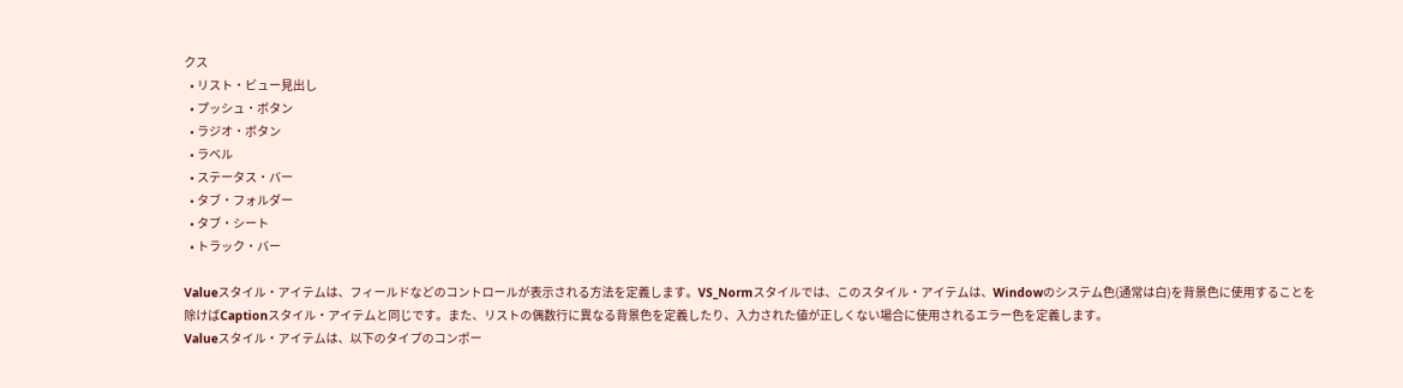クス
  • リスト・ビュー見出し
  • プッシュ・ボタン
  • ラジオ・ボタン
  • ラベル
  • ステータス・バー
  • タブ・フォルダー
  • タブ・シート
  • トラック・バー

Valueスタイル・アイテムは、フィールドなどのコントロールが表示される方法を定義します。VS_Normスタイルでは、このスタイル・アイテムは、Windowのシステム色(通常は白)を背景色に使用することを除けばCaptionスタイル・アイテムと同じです。また、リストの偶数行に異なる背景色を定義したり、入力された値が正しくない場合に使用されるエラー色を定義します。
Valueスタイル・アイテムは、以下のタイプのコンポー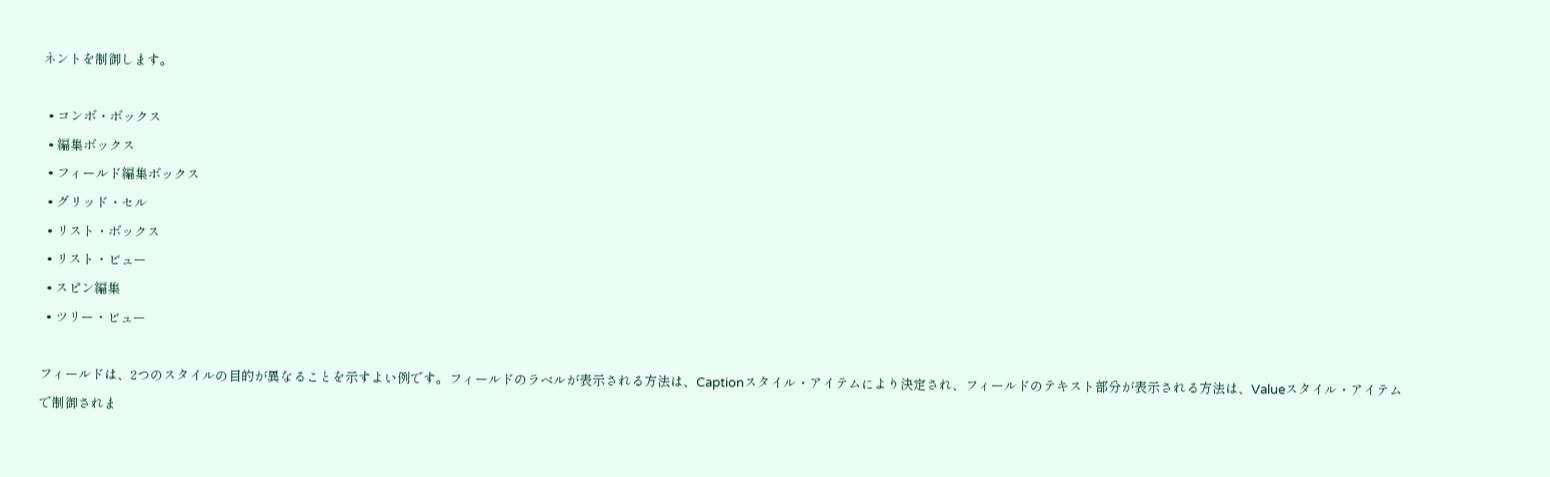ネントを制御します。

  • コンボ・ボックス
  • 編集ボックス
  • フィールド編集ボックス
  • グリッド・セル
  • リスト・ボックス
  • リスト・ビュー
  • スピン編集
  • ツリー・ビュー

フィールドは、2つのスタイルの目的が異なることを示すよい例です。フィールドのラベルが表示される方法は、Captionスタイル・アイテムにより決定され、フィールドのテキスト部分が表示される方法は、Valueスタイル・アイテムで制御されま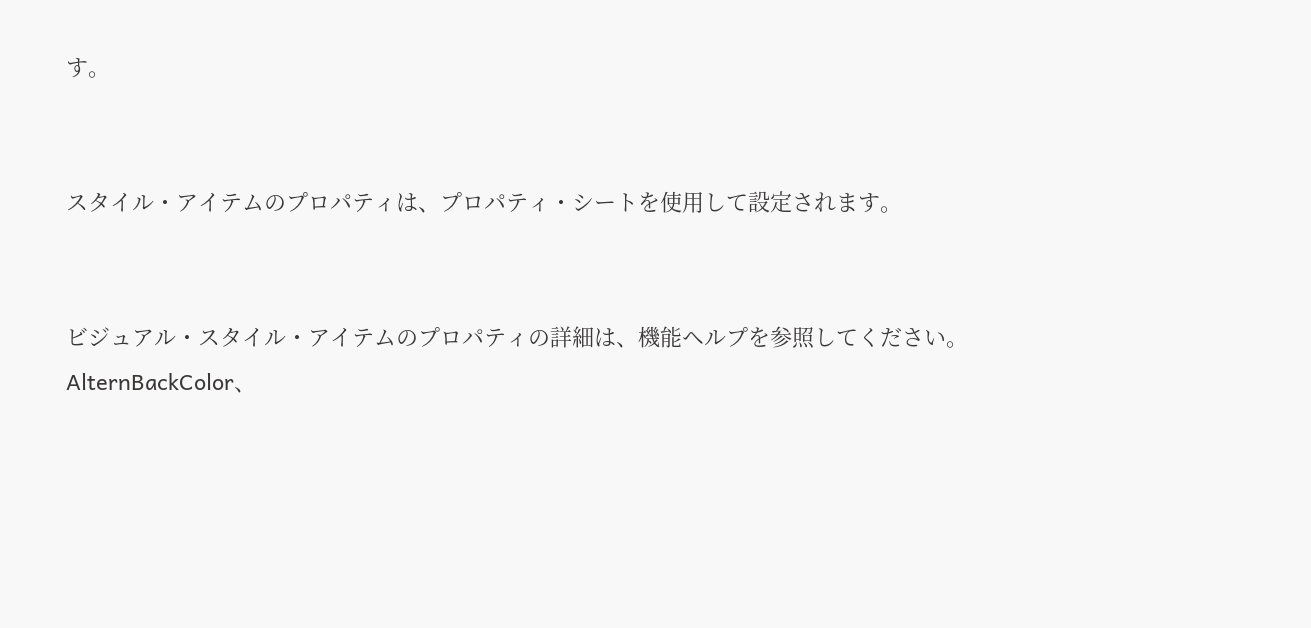す。


スタイル・アイテムのプロパティは、プロパティ・シートを使用して設定されます。


ビジュアル・スタイル・アイテムのプロパティの詳細は、機能ヘルプを参照してください。
AlternBackColor、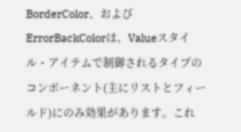BorderColor、およびErrorBackColorは、Valueスタイル・アイテムで制御されるタイプのコンポーネント(主にリストとフィールド)にのみ効果があります。これ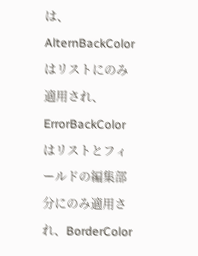は、AlternBackColorはリストにのみ適用され、ErrorBackColorはリストとフィールドの編集部分にのみ適用され、BorderColor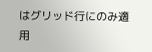はグリッド行にのみ適用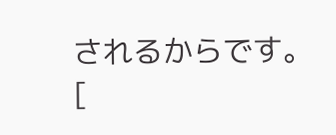されるからです。
[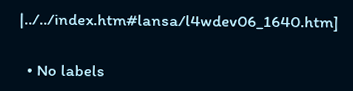|../../index.htm#lansa/l4wdev06_1640.htm]

  • No labels